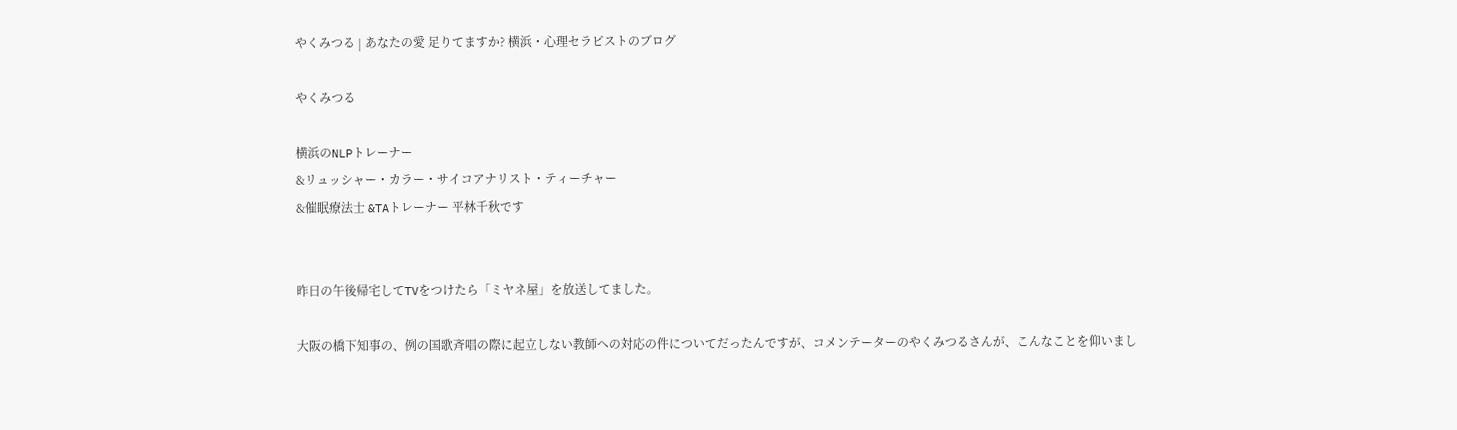やくみつる | あなたの愛 足りてますか? 横浜・心理セラピストのブログ

やくみつる

横浜のNLPトレーナー
&リュッシャー・カラー・サイコアナリスト・ティーチャー
&催眠療法士 &TAトレーナー 平林千秋です


昨日の午後帰宅してTVをつけたら「ミヤネ屋」を放送してました。

大阪の橋下知事の、例の国歌斉唱の際に起立しない教師への対応の件についてだったんですが、コメンテーターのやくみつるさんが、こんなことを仰いまし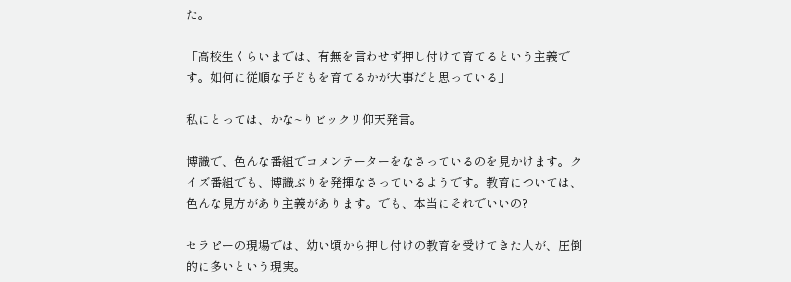た。

「高校生くらいまでは、有無を言わせず押し付けて育てるという主義です。如何に従順な子どもを育てるかが大事だと思っている」

私にとっては、かな~りビックリ仰天発言。

博識で、色んな番組でコメンテーターをなさっているのを見かけます。クイズ番組でも、博識ぶりを発揮なさっているようです。教育については、色んな見方があり主義があります。でも、本当にそれでいいの?

セラピーの現場では、幼い頃から押し付けの教育を受けてきた人が、圧倒的に多いという現実。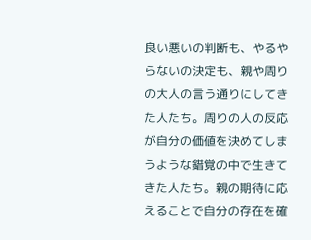良い悪いの判断も、やるやらないの決定も、親や周りの大人の言う通りにしてきた人たち。周りの人の反応が自分の価値を決めてしまうような錯覚の中で生きてきた人たち。親の期待に応えることで自分の存在を確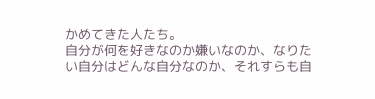かめてきた人たち。
自分が何を好きなのか嫌いなのか、なりたい自分はどんな自分なのか、それすらも自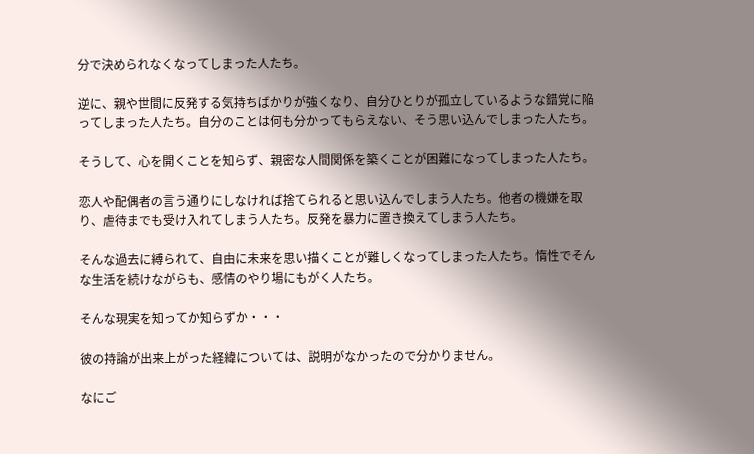分で決められなくなってしまった人たち。

逆に、親や世間に反発する気持ちばかりが強くなり、自分ひとりが孤立しているような錯覚に陥ってしまった人たち。自分のことは何も分かってもらえない、そう思い込んでしまった人たち。

そうして、心を開くことを知らず、親密な人間関係を築くことが困難になってしまった人たち。

恋人や配偶者の言う通りにしなければ捨てられると思い込んでしまう人たち。他者の機嫌を取り、虐待までも受け入れてしまう人たち。反発を暴力に置き換えてしまう人たち。

そんな過去に縛られて、自由に未来を思い描くことが難しくなってしまった人たち。惰性でそんな生活を続けながらも、感情のやり場にもがく人たち。

そんな現実を知ってか知らずか・・・

彼の持論が出来上がった経緯については、説明がなかったので分かりません。

なにご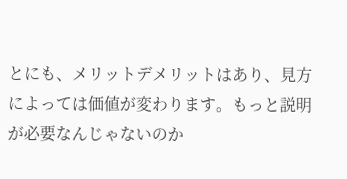とにも、メリットデメリットはあり、見方によっては価値が変わります。もっと説明が必要なんじゃないのか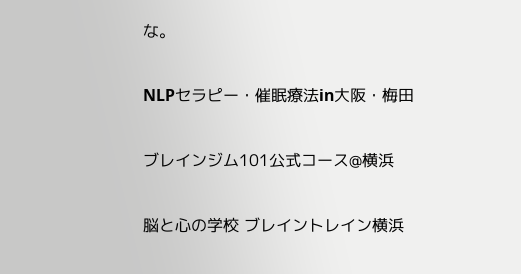な。

NLPセラピー・催眠療法in大阪・梅田

ブレインジム101公式コース@横浜

脳と心の学校 ブレイントレイン横浜